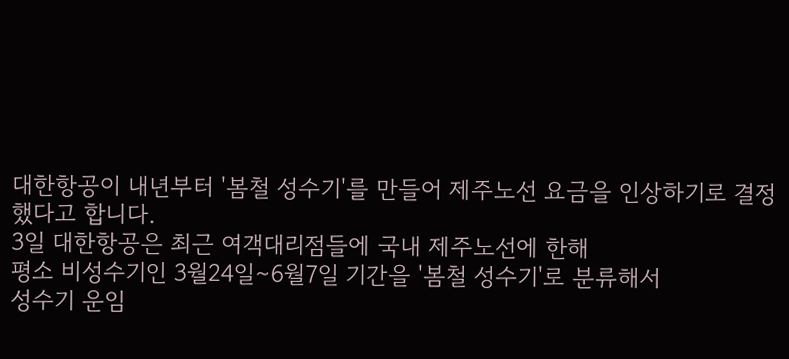대한항공이 내년부터 '봄철 성수기'를 만들어 제주노선 요금을 인상하기로 결정했다고 합니다.
3일 대한항공은 최근 여객대리점들에 국내 제주노선에 한해
평소 비성수기인 3월24일∼6월7일 기간을 '봄철 성수기'로 분류해서
성수기 운임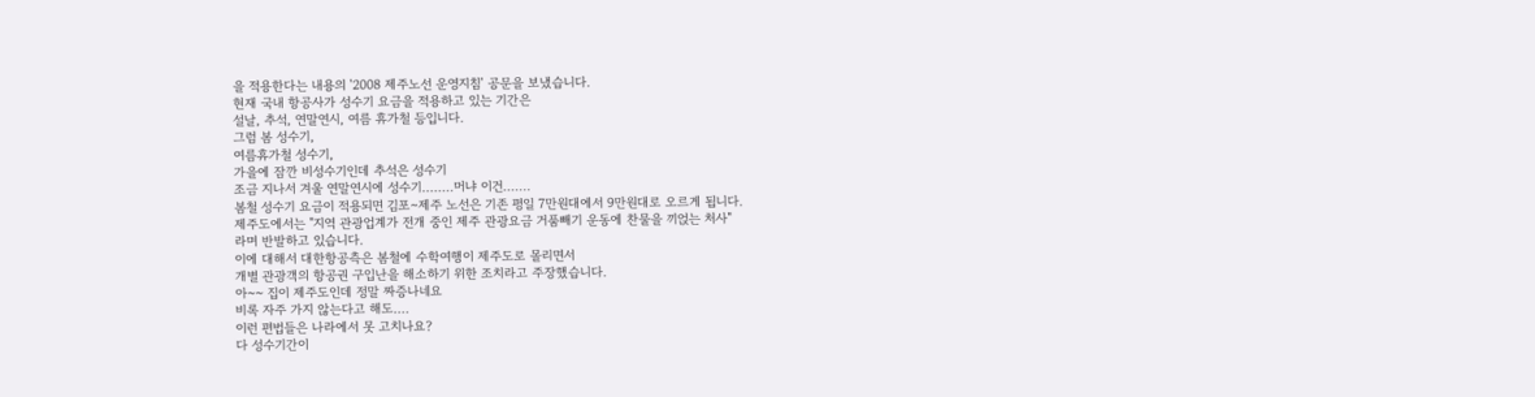을 적용한다는 내용의 '2008 제주노선 운영지침' 공문을 보냈습니다.
현재 국내 항공사가 성수기 요금을 적용하고 있는 기간은
설날, 추석, 연말연시, 여름 휴가철 등입니다.
그럼 봄 성수기,
여름휴가철 성수기,
가을에 잠깐 비성수기인데 추석은 성수기
조금 지나서 겨울 연말연시에 성수기........머냐 이건.......
봄철 성수기 요금이 적용되면 김포∼제주 노선은 기존 평일 7만원대에서 9만원대로 오르게 됩니다.
제주도에서는 "지역 관광업계가 전개 중인 제주 관광요금 거품빼기 운동에 찬물을 끼얹는 처사"
라며 반발하고 있습니다.
이에 대해서 대한항공측은 봄철에 수학여행이 제주도로 몰리면서
개별 관광객의 항공권 구입난을 해소하기 위한 조치라고 주장했습니다.
아~~ 집이 제주도인데 정말 짜증나네요
비록 자주 가지 않는다고 해도....
이런 편법들은 나라에서 못 고치나요?
다 성수기간이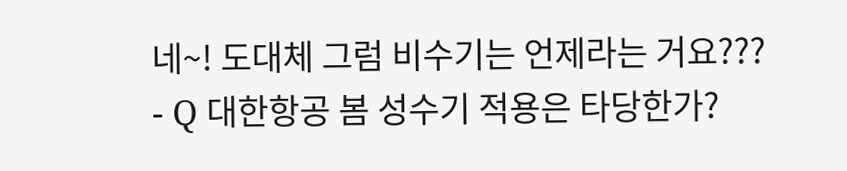네~! 도대체 그럼 비수기는 언제라는 거요???
- Q 대한항공 봄 성수기 적용은 타당한가?